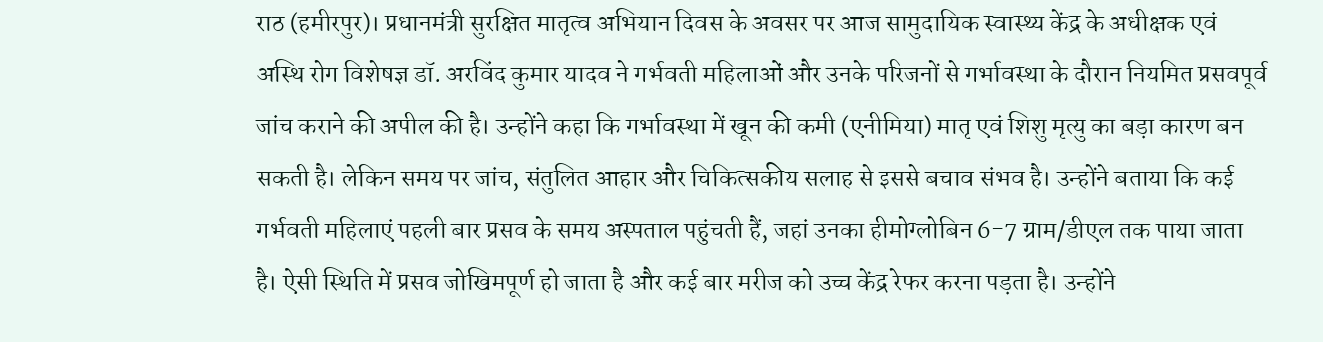राठ (हमीरपुर)। प्रधानमंत्री सुरक्षित मातृत्व अभियान दिवस के अवसर पर आज सामुदायिक स्वास्थ्य केंद्र के अधीक्षक एवं अस्थि रोग विशेषज्ञ डॉ. अरविंद कुमार यादव ने गर्भवती महिलाओं और उनके परिजनों से गर्भावस्था के दौरान नियमित प्रसवपूर्व जांच कराने की अपील की है। उन्होंने कहा कि गर्भावस्था में खून की कमी (एनीमिया) मातृ एवं शिशु मृत्यु का बड़ा कारण बन सकती है। लेकिन समय पर जांच, संतुलित आहार और चिकित्सकीय सलाह से इससे बचाव संभव है। उन्होंने बताया कि कई गर्भवती महिलाएं पहली बार प्रसव के समय अस्पताल पहुंचती हैं, जहां उनका हीमोग्लोबिन 6-7 ग्राम/डीएल तक पाया जाता है। ऐसी स्थिति में प्रसव जोखिमपूर्ण हो जाता है और कई बार मरीज को उच्च केंद्र रेफर करना पड़ता है। उन्होंने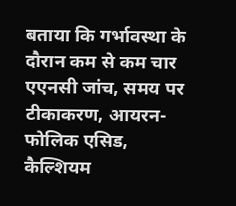बताया कि गर्भावस्था के दौरान कम से कम चार एएनसी जांच, समय पर टीकाकरण, आयरन-फोलिक एसिड, कैल्शियम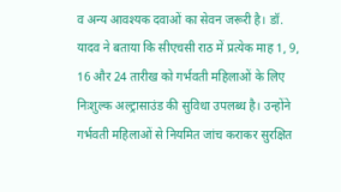व अन्य आवश्यक दवाओं का सेवन जरूरी है। डॉ. यादव ने बताया कि सीएचसी राठ में प्रत्येक माह 1, 9, 16 और 24 तारीख को गर्भवती महिलाओं के लिए निःशुल्क अल्ट्रासाउंड की सुविधा उपलब्ध है। उन्होंने गर्भवती महिलाओं से नियमित जांच कराकर सुरक्षित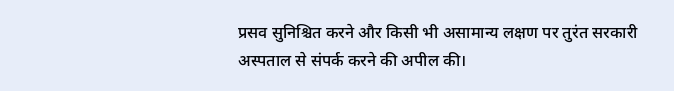प्रसव सुनिश्चित करने और किसी भी असामान्य लक्षण पर तुरंत सरकारी अस्पताल से संपर्क करने की अपील की।